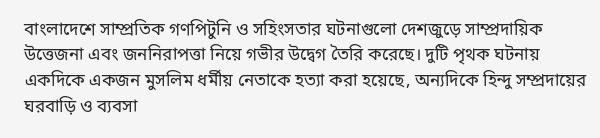বাংলাদেশে সাম্প্রতিক গণপিটুনি ও সহিংসতার ঘটনাগুলো দেশজুড়ে সাম্প্রদায়িক উত্তেজনা এবং জননিরাপত্তা নিয়ে গভীর উদ্বেগ তৈরি করেছে। দুটি পৃথক ঘটনায় একদিকে একজন মুসলিম ধর্মীয় নেতাকে হত্যা করা হয়েছে, অন্যদিকে হিন্দু সম্প্রদায়ের ঘরবাড়ি ও ব্যবসা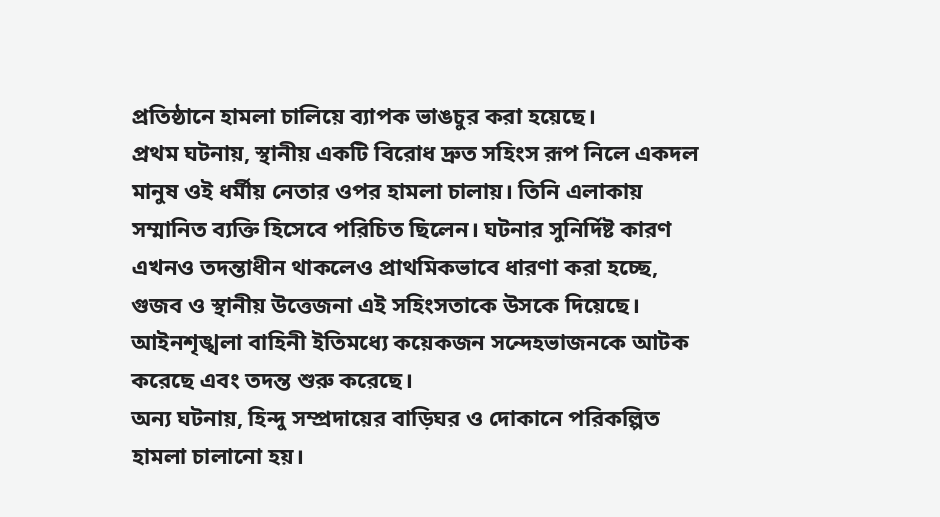প্রতিষ্ঠানে হামলা চালিয়ে ব্যাপক ভাঙচুর করা হয়েছে।
প্রথম ঘটনায়, স্থানীয় একটি বিরোধ দ্রুত সহিংস রূপ নিলে একদল মানুষ ওই ধর্মীয় নেতার ওপর হামলা চালায়। তিনি এলাকায় সম্মানিত ব্যক্তি হিসেবে পরিচিত ছিলেন। ঘটনার সুনির্দিষ্ট কারণ এখনও তদন্তাধীন থাকলেও প্রাথমিকভাবে ধারণা করা হচ্ছে, গুজব ও স্থানীয় উত্তেজনা এই সহিংসতাকে উসকে দিয়েছে। আইনশৃঙ্খলা বাহিনী ইতিমধ্যে কয়েকজন সন্দেহভাজনকে আটক করেছে এবং তদন্ত শুরু করেছে।
অন্য ঘটনায়, হিন্দু সম্প্রদায়ের বাড়িঘর ও দোকানে পরিকল্পিত হামলা চালানো হয়।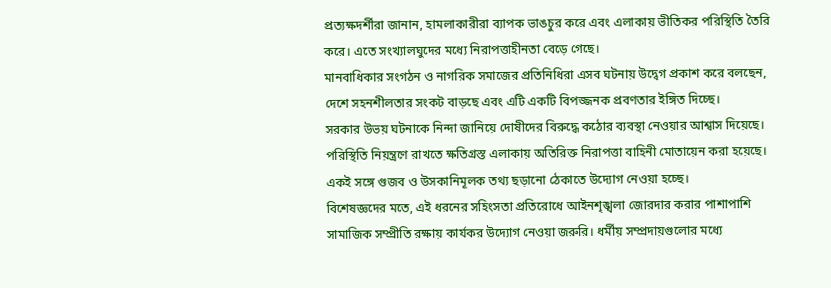প্রত্যক্ষদর্শীরা জানান, হামলাকারীরা ব্যাপক ভাঙচুর করে এবং এলাকায় ভীতিকর পরিস্থিতি তৈরি করে। এতে সংখ্যালঘুদের মধ্যে নিরাপত্তাহীনতা বেড়ে গেছে।
মানবাধিকার সংগঠন ও নাগরিক সমাজের প্রতিনিধিরা এসব ঘটনায় উদ্বেগ প্রকাশ করে বলছেন, দেশে সহনশীলতার সংকট বাড়ছে এবং এটি একটি বিপজ্জনক প্রবণতার ইঙ্গিত দিচ্ছে।
সরকার উভয় ঘটনাকে নিন্দা জানিয়ে দোষীদের বিরুদ্ধে কঠোর ব্যবস্থা নেওয়ার আশ্বাস দিয়েছে। পরিস্থিতি নিয়ন্ত্রণে রাখতে ক্ষতিগ্রস্ত এলাকায় অতিরিক্ত নিরাপত্তা বাহিনী মোতায়েন করা হয়েছে। একই সঙ্গে গুজব ও উসকানিমূলক তথ্য ছড়ানো ঠেকাতে উদ্যোগ নেওয়া হচ্ছে।
বিশেষজ্ঞদের মতে, এই ধরনের সহিংসতা প্রতিরোধে আইনশৃঙ্খলা জোরদার করার পাশাপাশি সামাজিক সম্প্রীতি রক্ষায় কার্যকর উদ্যোগ নেওয়া জরুরি। ধর্মীয় সম্প্রদায়গুলোর মধ্যে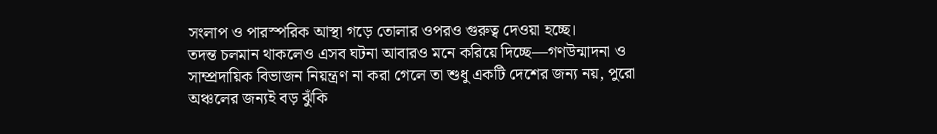সংলাপ ও পারস্পরিক আস্থা গড়ে তোলার ওপরও গুরুত্ব দেওয়া হচ্ছে।
তদন্ত চলমান থাকলেও এসব ঘটনা আবারও মনে করিয়ে দিচ্ছে—গণউন্মাদনা ও সাম্প্রদায়িক বিভাজন নিয়ন্ত্রণ না করা গেলে তা শুধু একটি দেশের জন্য নয়, পুরো অঞ্চলের জন্যই বড় ঝুঁকি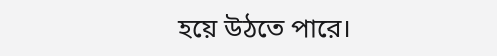হয়ে উঠতে পারে।